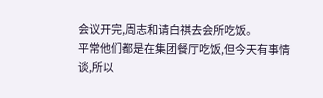会议开完,周志和请白祺去会所吃饭。
平常他们都是在集团餐厅吃饭,但今天有事情谈,所以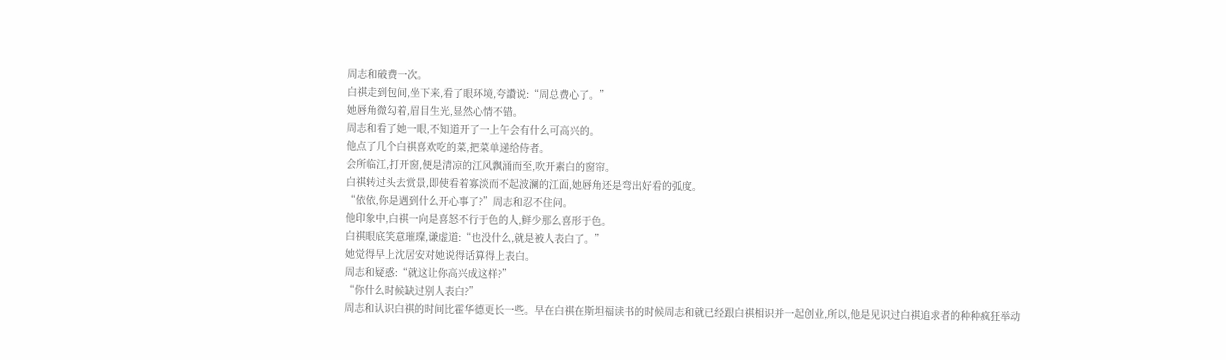周志和破费一次。
白祺走到包间,坐下来,看了眼环境,夸讚说:“周总费心了。”
她唇角微勾着,眉目生光,显然心情不错。
周志和看了她一眼,不知道开了一上午会有什么可高兴的。
他点了几个白祺喜欢吃的菜,把菜单递给侍者。
会所临江,打开窗,便是清凉的江风飘涌而至,吹开素白的窗帘。
白祺转过头去赏景,即使看着寡淡而不起波澜的江面,她唇角还是弯出好看的弧度。
“依依,你是遇到什么开心事了?”周志和忍不住问。
他印象中,白祺一向是喜怒不行于色的人,鲜少那么喜形于色。
白祺眼底笑意璀璨,谦虚道:“也没什么,就是被人表白了。”
她觉得早上沈居安对她说得话算得上表白。
周志和疑惑:“就这让你高兴成这样?”
“你什么时候缺过别人表白?”
周志和认识白祺的时间比霍华德更长一些。早在白祺在斯坦福读书的时候周志和就已经跟白祺相识并一起创业,所以,他是见识过白祺追求者的种种疯狂举动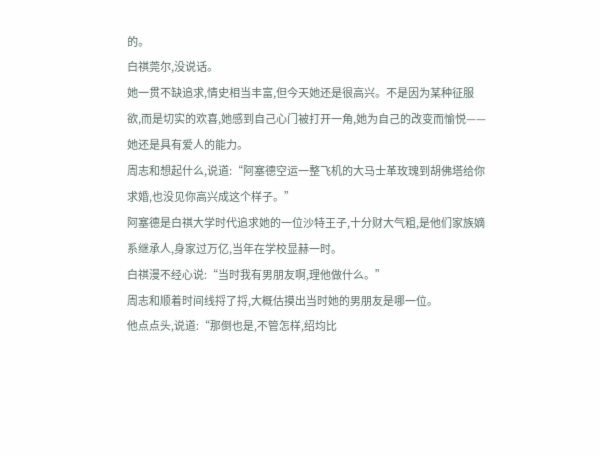的。
白祺莞尔,没说话。
她一贯不缺追求,情史相当丰富,但今天她还是很高兴。不是因为某种征服欲,而是切实的欢喜,她感到自己心门被打开一角,她为自己的改变而愉悦——她还是具有爱人的能力。
周志和想起什么,说道:“阿塞德空运一整飞机的大马士革玫瑰到胡佛塔给你求婚,也没见你高兴成这个样子。”
阿塞德是白祺大学时代追求她的一位沙特王子,十分财大气粗,是他们家族嫡系继承人,身家过万亿,当年在学校显赫一时。
白祺漫不经心说:“当时我有男朋友啊,理他做什么。”
周志和顺着时间线捋了捋,大概估摸出当时她的男朋友是哪一位。
他点点头,说道:“那倒也是,不管怎样,绍均比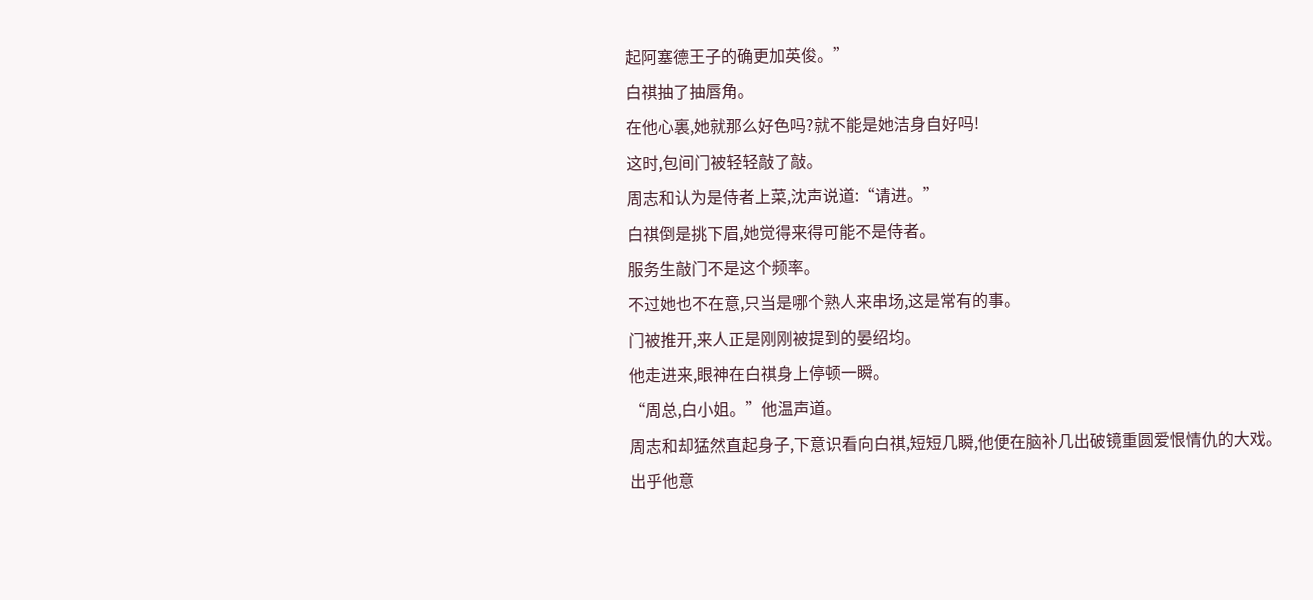起阿塞德王子的确更加英俊。”
白祺抽了抽唇角。
在他心裏,她就那么好色吗?就不能是她洁身自好吗!
这时,包间门被轻轻敲了敲。
周志和认为是侍者上菜,沈声说道:“请进。”
白祺倒是挑下眉,她觉得来得可能不是侍者。
服务生敲门不是这个频率。
不过她也不在意,只当是哪个熟人来串场,这是常有的事。
门被推开,来人正是刚刚被提到的晏绍均。
他走进来,眼神在白祺身上停顿一瞬。
“周总,白小姐。”他温声道。
周志和却猛然直起身子,下意识看向白祺,短短几瞬,他便在脑补几出破镜重圆爱恨情仇的大戏。
出乎他意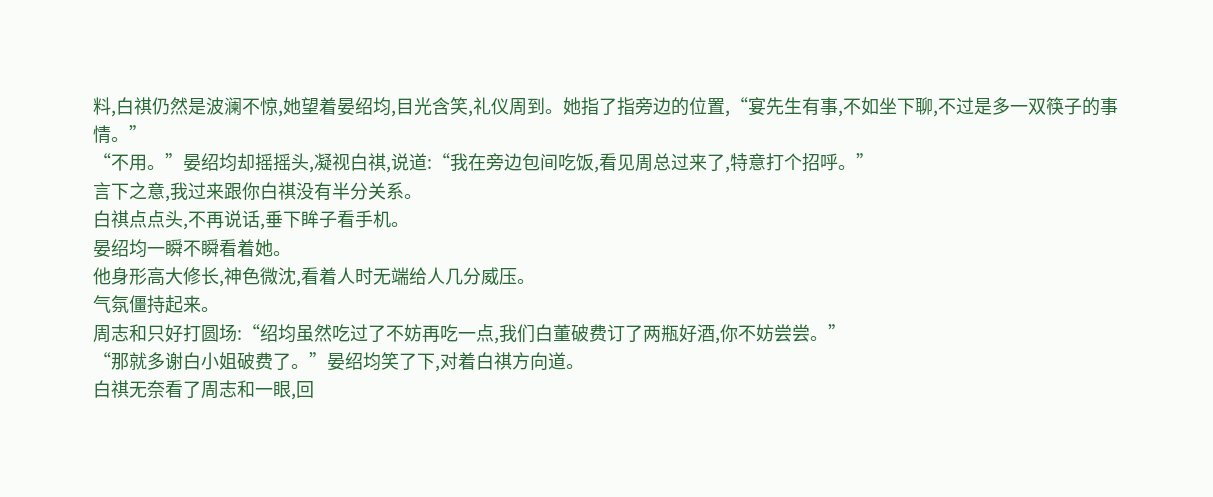料,白祺仍然是波澜不惊,她望着晏绍均,目光含笑,礼仪周到。她指了指旁边的位置,“宴先生有事,不如坐下聊,不过是多一双筷子的事情。”
“不用。”晏绍均却摇摇头,凝视白祺,说道:“我在旁边包间吃饭,看见周总过来了,特意打个招呼。”
言下之意,我过来跟你白祺没有半分关系。
白祺点点头,不再说话,垂下眸子看手机。
晏绍均一瞬不瞬看着她。
他身形高大修长,神色微沈,看着人时无端给人几分威压。
气氛僵持起来。
周志和只好打圆场:“绍均虽然吃过了不妨再吃一点,我们白董破费订了两瓶好酒,你不妨尝尝。”
“那就多谢白小姐破费了。”晏绍均笑了下,对着白祺方向道。
白祺无奈看了周志和一眼,回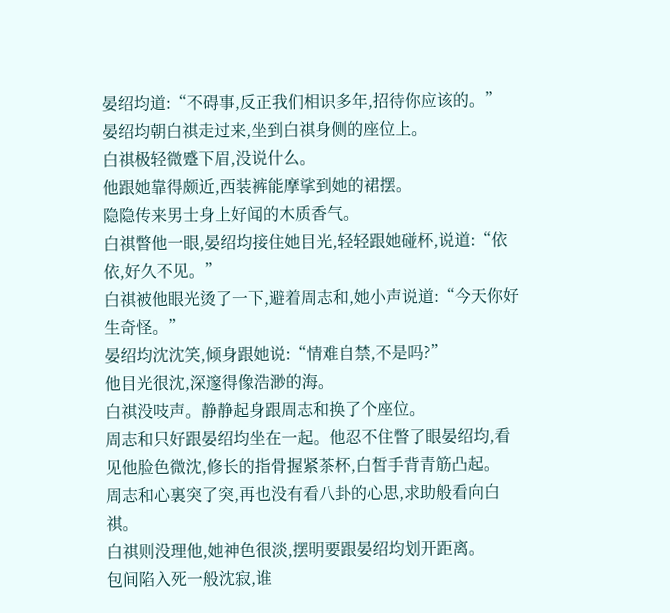晏绍均道:“不碍事,反正我们相识多年,招待你应该的。”
晏绍均朝白祺走过来,坐到白祺身侧的座位上。
白祺极轻微蹙下眉,没说什么。
他跟她靠得颇近,西装裤能摩挲到她的裙摆。
隐隐传来男士身上好闻的木质香气。
白祺瞥他一眼,晏绍均接住她目光,轻轻跟她碰杯,说道:“依依,好久不见。”
白祺被他眼光烫了一下,避着周志和,她小声说道:“今天你好生奇怪。”
晏绍均沈沈笑,倾身跟她说:“情难自禁,不是吗?”
他目光很沈,深邃得像浩渺的海。
白祺没吱声。静静起身跟周志和换了个座位。
周志和只好跟晏绍均坐在一起。他忍不住瞥了眼晏绍均,看见他脸色微沈,修长的指骨握紧茶杯,白皙手背青筋凸起。
周志和心裏突了突,再也没有看八卦的心思,求助般看向白祺。
白祺则没理他,她神色很淡,摆明要跟晏绍均划开距离。
包间陷入死一般沈寂,谁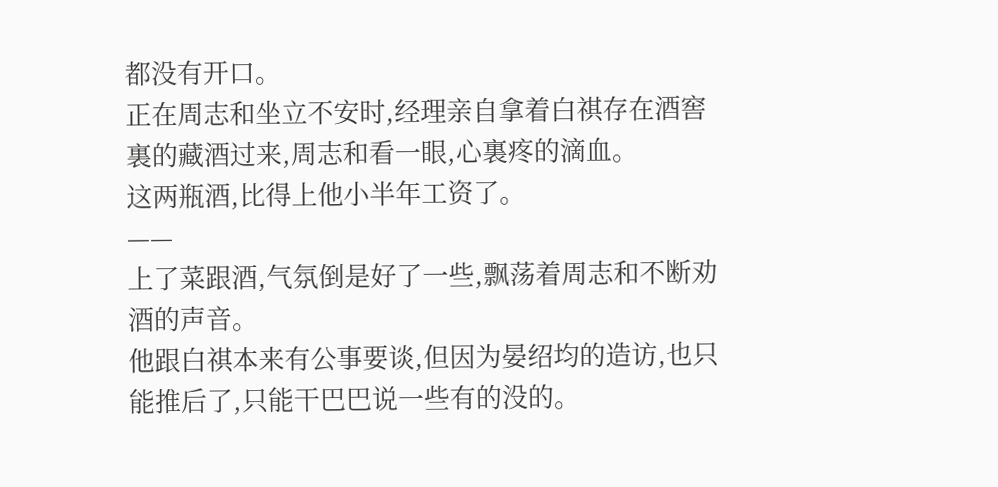都没有开口。
正在周志和坐立不安时,经理亲自拿着白祺存在酒窖裏的藏酒过来,周志和看一眼,心裏疼的滴血。
这两瓶酒,比得上他小半年工资了。
——
上了菜跟酒,气氛倒是好了一些,飘荡着周志和不断劝酒的声音。
他跟白祺本来有公事要谈,但因为晏绍均的造访,也只能推后了,只能干巴巴说一些有的没的。